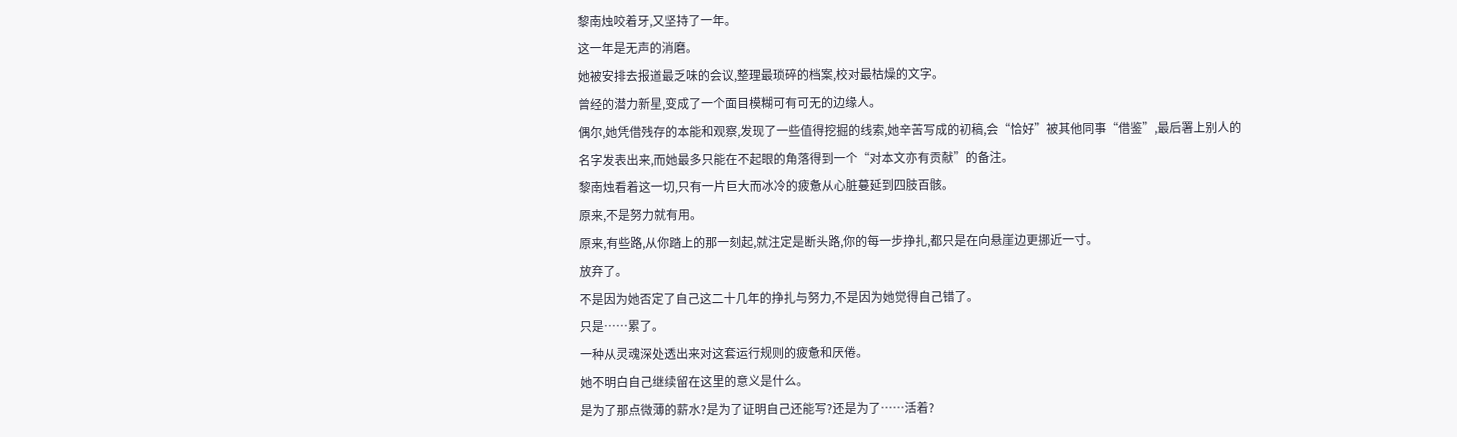黎南烛咬着牙,又坚持了一年。
这一年是无声的消磨。
她被安排去报道最乏味的会议,整理最琐碎的档案,校对最枯燥的文字。
曾经的潜力新星,变成了一个面目模糊可有可无的边缘人。
偶尔,她凭借残存的本能和观察,发现了一些值得挖掘的线索,她辛苦写成的初稿,会“恰好”被其他同事“借鉴”,最后署上别人的名字发表出来,而她最多只能在不起眼的角落得到一个“对本文亦有贡献”的备注。
黎南烛看着这一切,只有一片巨大而冰冷的疲惫从心脏蔓延到四肢百骸。
原来,不是努力就有用。
原来,有些路,从你踏上的那一刻起,就注定是断头路,你的每一步挣扎,都只是在向悬崖边更挪近一寸。
放弃了。
不是因为她否定了自己这二十几年的挣扎与努力,不是因为她觉得自己错了。
只是……累了。
一种从灵魂深处透出来对这套运行规则的疲惫和厌倦。
她不明白自己继续留在这里的意义是什么。
是为了那点微薄的薪水?是为了证明自己还能写?还是为了……活着?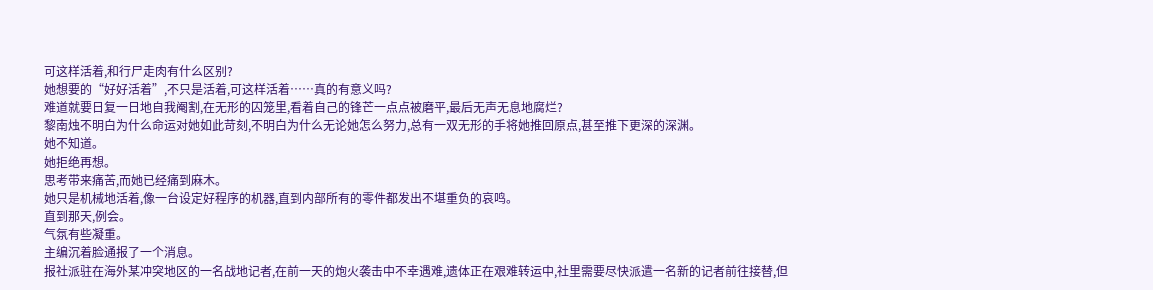可这样活着,和行尸走肉有什么区别?
她想要的“好好活着”,不只是活着,可这样活着……真的有意义吗?
难道就要日复一日地自我阉割,在无形的囚笼里,看着自己的锋芒一点点被磨平,最后无声无息地腐烂?
黎南烛不明白为什么命运对她如此苛刻,不明白为什么无论她怎么努力,总有一双无形的手将她推回原点,甚至推下更深的深渊。
她不知道。
她拒绝再想。
思考带来痛苦,而她已经痛到麻木。
她只是机械地活着,像一台设定好程序的机器,直到内部所有的零件都发出不堪重负的哀鸣。
直到那天,例会。
气氛有些凝重。
主编沉着脸通报了一个消息。
报社派驻在海外某冲突地区的一名战地记者,在前一天的炮火袭击中不幸遇难,遗体正在艰难转运中,社里需要尽快派遣一名新的记者前往接替,但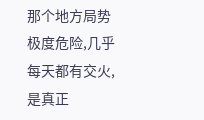那个地方局势极度危险,几乎每天都有交火,是真正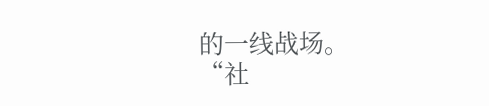的一线战场。
“社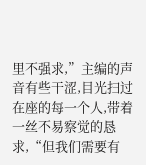里不强求,”主编的声音有些干涩,目光扫过在座的每一个人,带着一丝不易察觉的恳求,“但我们需要有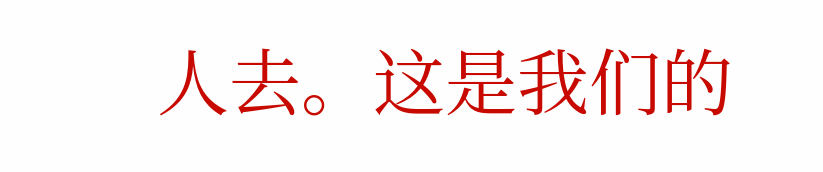人去。这是我们的